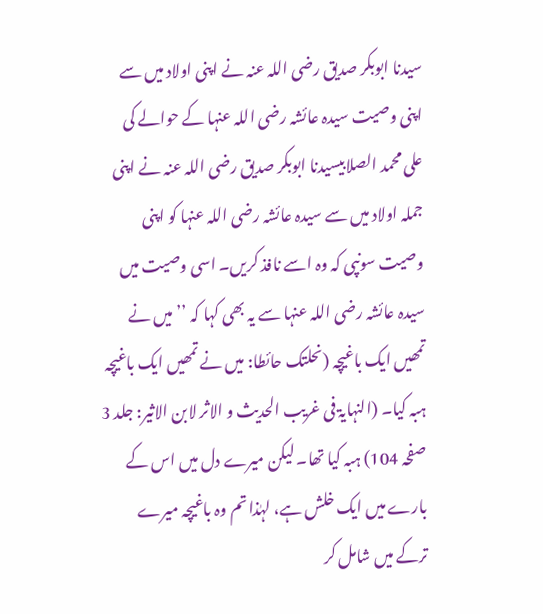سیدنا ابوبکر صدیق رضی اللہ عنہ نے اپنی اولاد میں سے اپنی وصیت سیدہ عائشہ رضی اللہ عنہا کے حوالے کی
علی محمد الصلابیسیدنا ابوبکر صدیق رضی اللہ عنہ نے اپنی جملہ اولاد میں سے سیدہ عائشہ رضی اللہ عنہا کو اپنی وصیت سونپی کہ وہ اسے نافذ کریں۔ اسی وصیت میں سیدہ عائشہ رضی اللہ عنہا سے یہ بھی کہا کہ ’’میں نے تمھیں ایک باغیچہ (نحلتک حائطا: میں نے تمھیں ایک باغیچہ ہبہ کیا۔ (النہایۃ فی غریب الحدیث و الاثر لابن الاثیر: جلد 3 صفحہ 104) ہبہ کیا تھا۔ لیکن میرے دل میں اس کے بارے میں ایک خلش ہے، لہٰذا تم وہ باغیچہ میرے ترکے میں شامل کر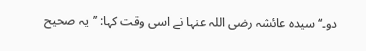دو۔‘‘سیدہ عائشہ رضی اللہ عنہا نے اسی وقت کہا: ’’یہ صحیح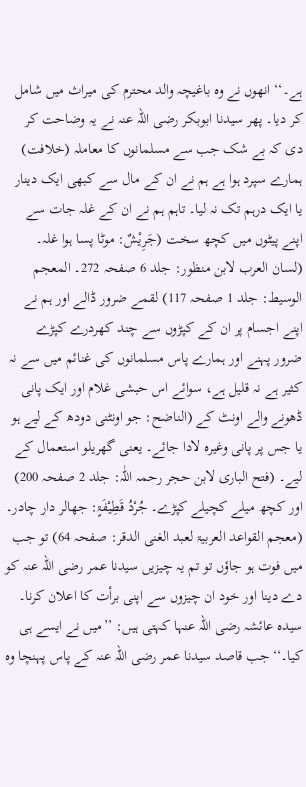ہے۔‘‘ انھوں نے وہ باغیچہ والد محترم کی میراث میں شامل کر دیا۔ پھر سیدنا ابوبکر رضی اللہ عنہ نے یہ وضاحت کر دی کہ بے شک جب سے مسلمانوں کا معاملہ (خلافت) ہمارے سپرد ہوا ہے ہم نے ان کے مال سے کبھی ایک دینار یا ایک درہم تک نہ لیا۔ تاہم ہم نے ان کے غلہ جات سے اپنے پیٹوں میں کچھ سخت (جَرِیْشٌ: موٹا پسا ہوا غلہ۔ (لسان العرب لابن منظور: جلد 6 صفحہ 272۔ المعجم الوسیط: جلد 1 صفحہ 117) لقمے ضرور ڈالے اور ہم نے اپنے اجسام پر ان کے کپڑوں سے چند کھردرے کپڑے ضرور پہنے اور ہمارے پاس مسلمانوں کی غنائم میں سے نہ کثیر ہے نہ قلیل ہے، سوائے اس حبشی غلام اور ایک پانی ڈھونے والے اونٹ کے (الناضح: جو اونٹنی دودھ کے لیے ہو یا جس پر پانی وغیرہ لادا جائے۔ یعنی گھریلو استعمال کے لیے۔ (فتح الباری لابن حجر رحمہ اللّٰہ: جلد 2 صفحہ 200) اور کچھ میلے کچیلے کپڑے۔ جُرْدُ قَطِیْفَۃٍ: جھالر دار چادر۔ (معجم القواعد العربیۃ لعبد الغنی الدقر: صفحہ 64) تو جب میں فوت ہو جاؤں تو تم یہ چیزیں سیدنا عمر رضی اللہ عنہ کو دے دینا اور خود ان چیزوں سے اپنی برأت کا اعلان کرنا۔ سیدہ عائشہ رضی اللہ عنہا کہتی ہیں: ’’میں نے ایسے ہی کیا۔‘‘جب قاصد سیدنا عمر رضی اللہ عنہ کے پاس پہنچا وہ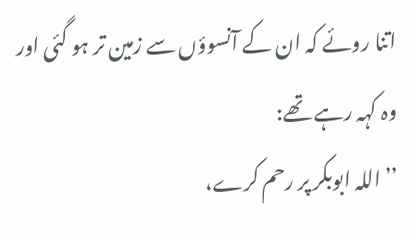اتنا روئے کہ ان کے آنسوؤں سے زمین تر ہو گئی اور وہ کہہ رہے تھے:
’’اللہ ابوبکر پر رحم کرے،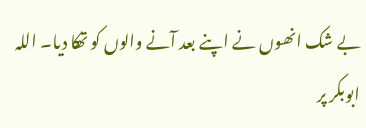بے شک انھوں نے اپنے بعد آنے والوں کو تھکا دیا۔ اللہ ابوبکر پر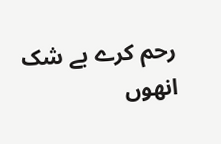رحم کرے بے شک انھوں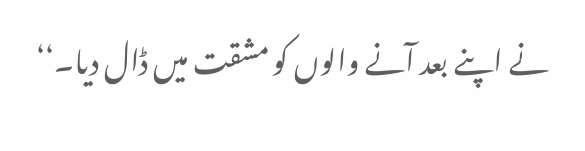نے اپنے بعد آنے والوں کو مشقت میں ڈال دیا۔‘‘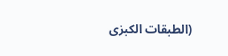(الطبقات الکبرٰی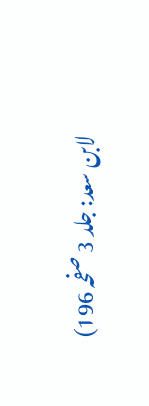لابن سعد: جلد 3 صفحہ 196)